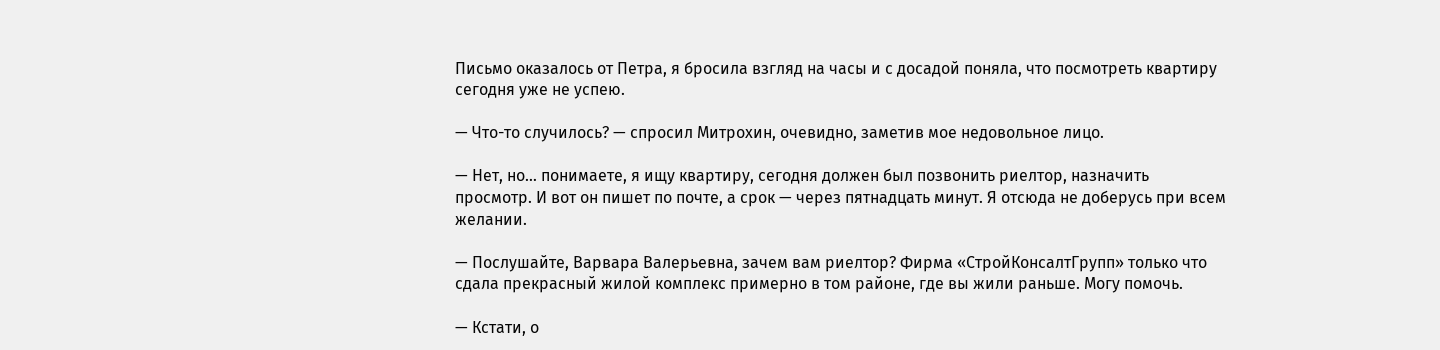Письмо оказалось от Петра, я бросила взгляд на часы и с досадой поняла, что посмотреть квартиру сегодня уже не успею.

— Что-то случилось? — спросил Митрохин, очевидно, заметив мое недовольное лицо.

— Нет, но… понимаете, я ищу квартиру, сегодня должен был позвонить риелтор, назначить просмотр. И вот он пишет по почте, а срок — через пятнадцать минут. Я отсюда не доберусь при всем желании.

— Послушайте, Варвара Валерьевна, зачем вам риелтор? Фирма «СтройКонсалтГрупп» только что сдала прекрасный жилой комплекс примерно в том районе, где вы жили раньше. Могу помочь.

— Кстати, о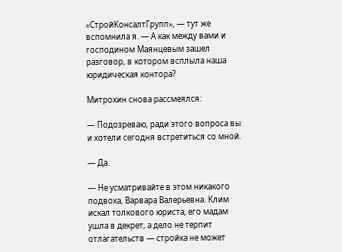«СтройКонсалтГрупп», — тут же вспомнила я. — А как между вами и господином Маянцевым зашел разговор, в котором всплыла наша юридическая контора?

Митрохин снова рассмеялся:

— Подозреваю, ради этого вопроса вы и хотели сегодня встретиться со мной.

— Да.

— Не усматривайте в этом никакого подвоха, Варвара Валерьевна. Клим искал толкового юриста, его мадам ушла в декрет, а дело не терпит отлагательств — стройка не может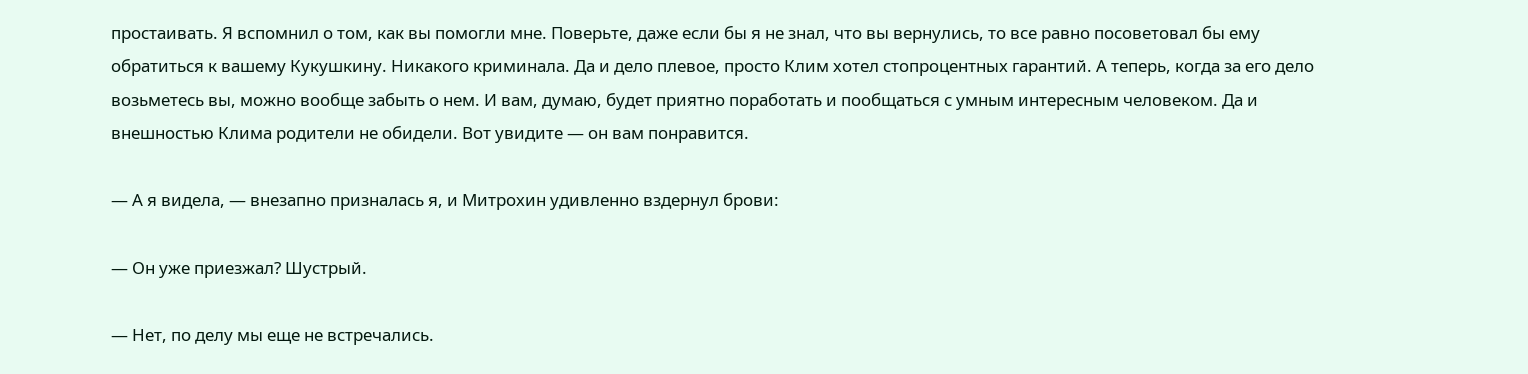простаивать. Я вспомнил о том, как вы помогли мне. Поверьте, даже если бы я не знал, что вы вернулись, то все равно посоветовал бы ему обратиться к вашему Кукушкину. Никакого криминала. Да и дело плевое, просто Клим хотел стопроцентных гарантий. А теперь, когда за его дело возьметесь вы, можно вообще забыть о нем. И вам, думаю, будет приятно поработать и пообщаться с умным интересным человеком. Да и внешностью Клима родители не обидели. Вот увидите — он вам понравится.

— А я видела, — внезапно призналась я, и Митрохин удивленно вздернул брови:

— Он уже приезжал? Шустрый.

— Нет, по делу мы еще не встречались.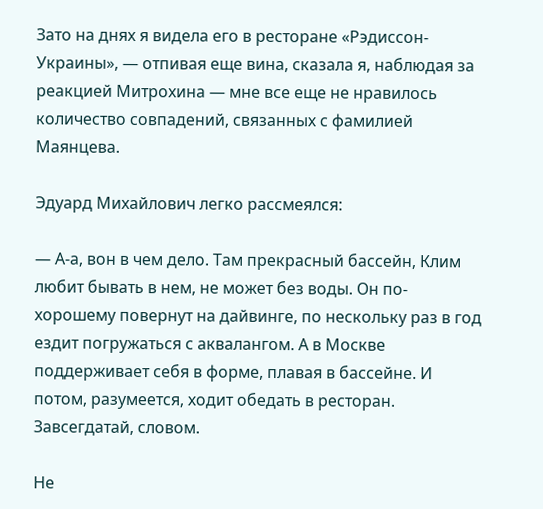Зато на днях я видела его в ресторане «Рэдиссон-Украины», — отпивая еще вина, сказала я, наблюдая за реакцией Митрохина — мне все еще не нравилось количество совпадений, связанных с фамилией Маянцева.

Эдуард Михайлович легко рассмеялся:

— А-а, вон в чем дело. Там прекрасный бассейн, Клим любит бывать в нем, не может без воды. Он по-хорошему повернут на дайвинге, по нескольку раз в год ездит погружаться с аквалангом. А в Москве поддерживает себя в форме, плавая в бассейне. И потом, разумеется, ходит обедать в ресторан. Завсегдатай, словом.

Не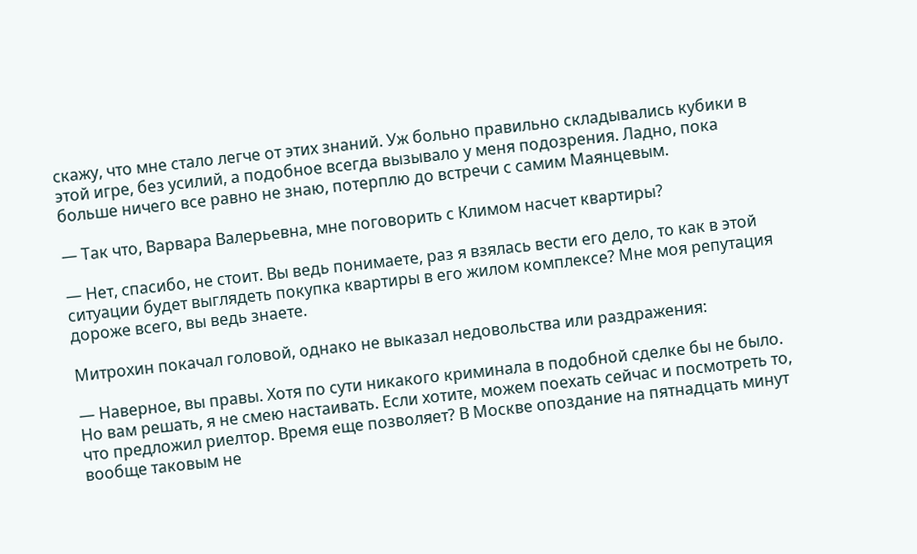скажу, что мне стало легче от этих знаний. Уж больно правильно складывались кубики в этой игре, без усилий, а подобное всегда вызывало у меня подозрения. Ладно, пока больше ничего все равно не знаю, потерплю до встречи с самим Маянцевым.

— Так что, Варвара Валерьевна, мне поговорить с Климом насчет квартиры?

— Нет, спасибо, не стоит. Вы ведь понимаете, раз я взялась вести его дело, то как в этой ситуации будет выглядеть покупка квартиры в его жилом комплексе? Мне моя репутация дороже всего, вы ведь знаете.

Митрохин покачал головой, однако не выказал недовольства или раздражения:

— Наверное, вы правы. Хотя по сути никакого криминала в подобной сделке бы не было. Но вам решать, я не смею настаивать. Если хотите, можем поехать сейчас и посмотреть то, что предложил риелтор. Время еще позволяет? В Москве опоздание на пятнадцать минут вообще таковым не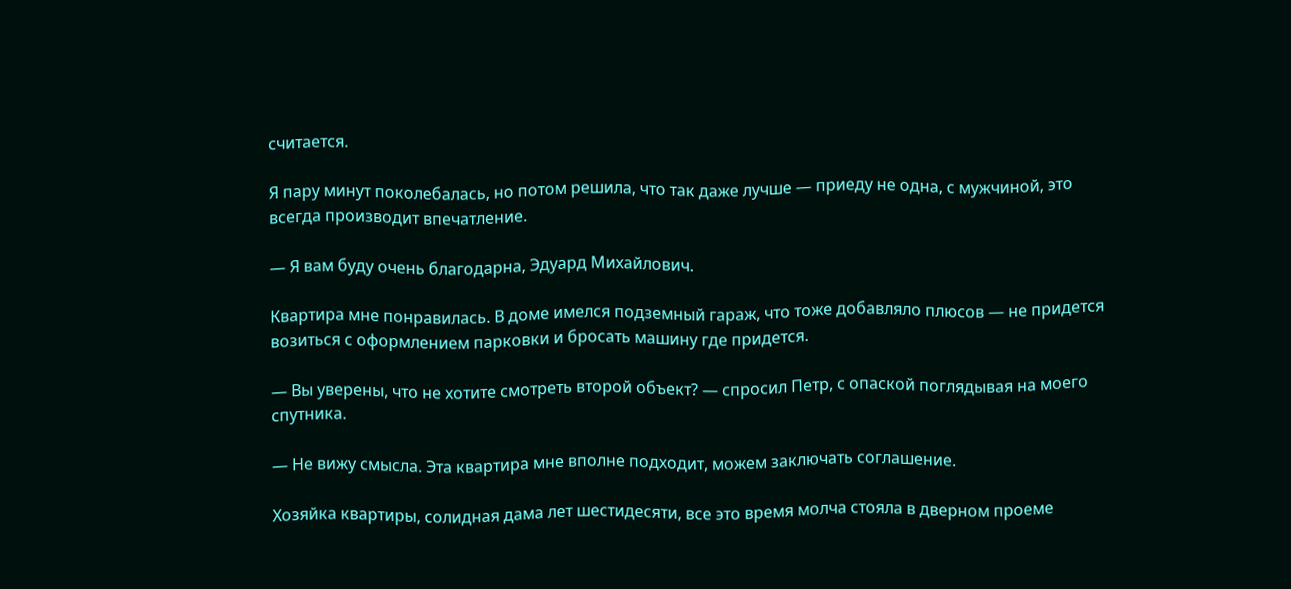считается.

Я пару минут поколебалась, но потом решила, что так даже лучше — приеду не одна, с мужчиной, это всегда производит впечатление.

— Я вам буду очень благодарна, Эдуард Михайлович.

Квартира мне понравилась. В доме имелся подземный гараж, что тоже добавляло плюсов — не придется возиться с оформлением парковки и бросать машину где придется.

— Вы уверены, что не хотите смотреть второй объект? — спросил Петр, с опаской поглядывая на моего спутника.

— Не вижу смысла. Эта квартира мне вполне подходит, можем заключать соглашение.

Хозяйка квартиры, солидная дама лет шестидесяти, все это время молча стояла в дверном проеме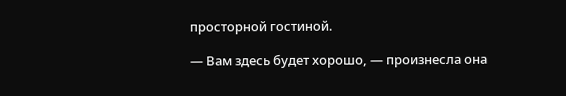просторной гостиной.

— Вам здесь будет хорошо, — произнесла она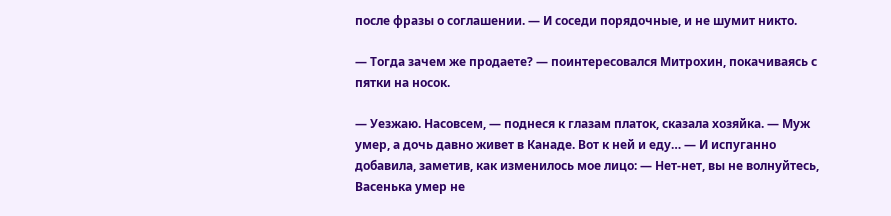после фразы о соглашении. — И соседи порядочные, и не шумит никто.

— Тогда зачем же продаете? — поинтересовался Митрохин, покачиваясь с пятки на носок.

— Уезжаю. Насовсем, — поднеся к глазам платок, сказала хозяйка. — Муж умер, а дочь давно живет в Канаде. Вот к ней и еду… — И испуганно добавила, заметив, как изменилось мое лицо: — Нет-нет, вы не волнуйтесь, Васенька умер не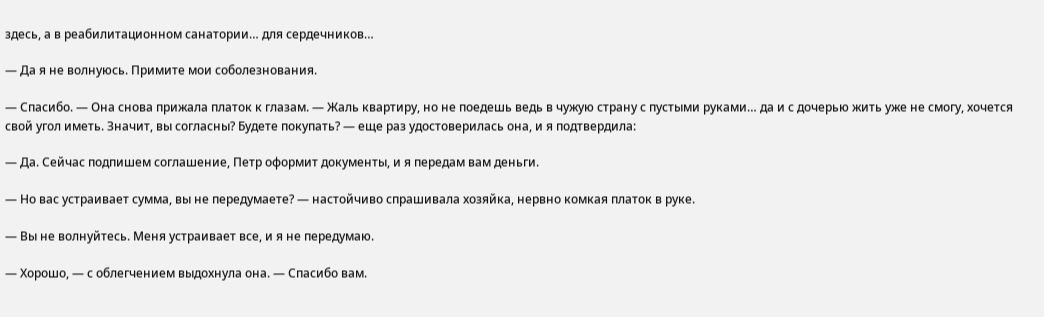здесь, а в реабилитационном санатории… для сердечников…

— Да я не волнуюсь. Примите мои соболезнования.

— Спасибо. — Она снова прижала платок к глазам. — Жаль квартиру, но не поедешь ведь в чужую страну с пустыми руками… да и с дочерью жить уже не смогу, хочется свой угол иметь. Значит, вы согласны? Будете покупать? — еще раз удостоверилась она, и я подтвердила:

— Да. Сейчас подпишем соглашение, Петр оформит документы, и я передам вам деньги.

— Но вас устраивает сумма, вы не передумаете? — настойчиво спрашивала хозяйка, нервно комкая платок в руке.

— Вы не волнуйтесь. Меня устраивает все, и я не передумаю.

— Хорошо, — с облегчением выдохнула она. — Спасибо вам.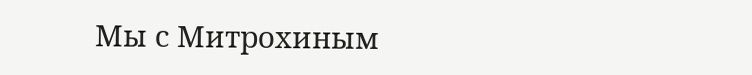Мы с Митрохиным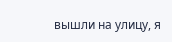вышли на улицу, я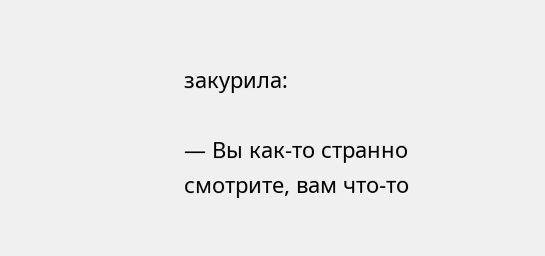закурила:

— Вы как-то странно смотрите, вам что-то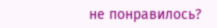не понравилось?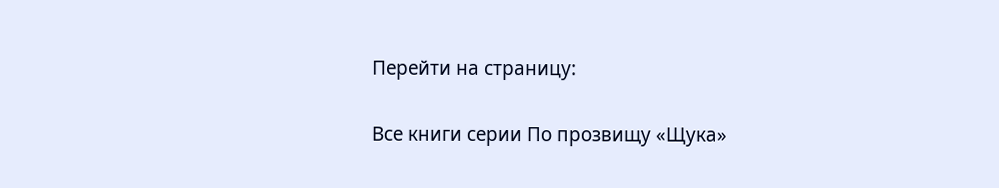Перейти на страницу:

Все книги серии По прозвищу «Щука»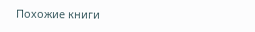Похожие книги